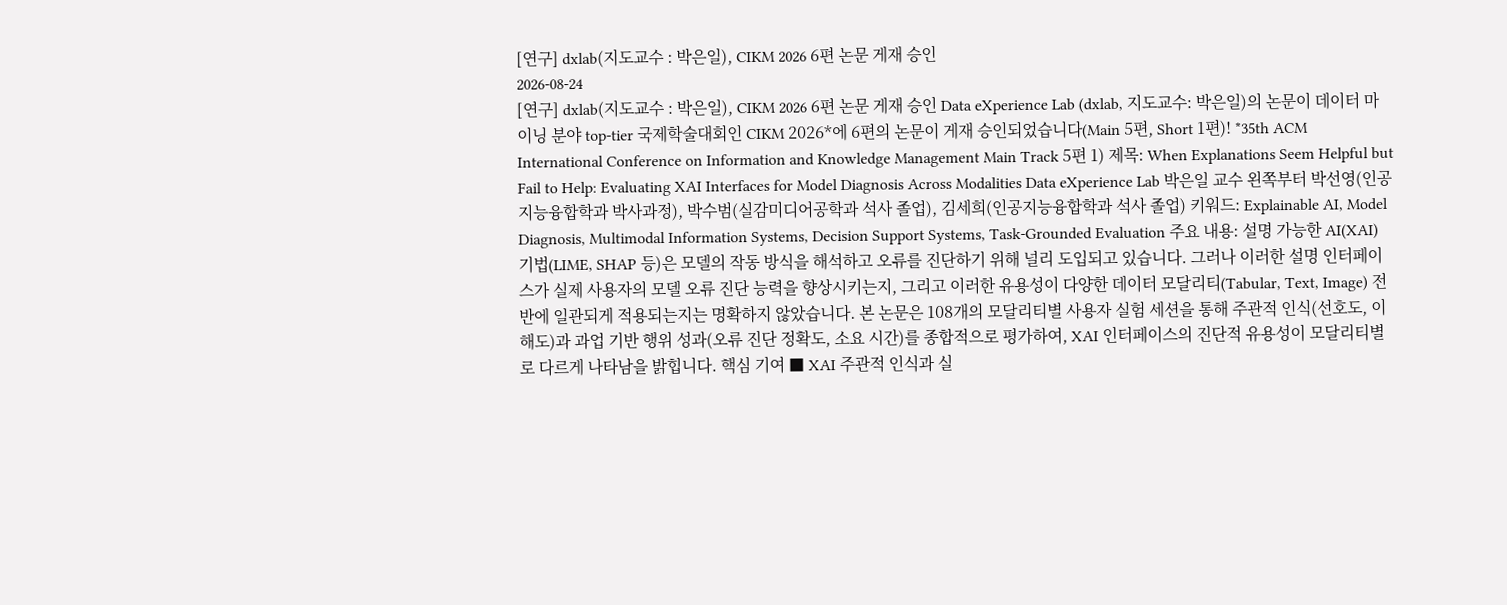[연구] dxlab(지도교수 : 박은일), CIKM 2026 6편 논문 게재 승인
2026-08-24
[연구] dxlab(지도교수 : 박은일), CIKM 2026 6편 논문 게재 승인 Data eXperience Lab (dxlab, 지도교수: 박은일)의 논문이 데이터 마이닝 분야 top-tier 국제학술대회인 CIKM 2026*에 6편의 논문이 게재 승인되었습니다(Main 5편, Short 1편)! *35th ACM International Conference on Information and Knowledge Management Main Track 5편 1) 제목: When Explanations Seem Helpful but Fail to Help: Evaluating XAI Interfaces for Model Diagnosis Across Modalities Data eXperience Lab 박은일 교수 왼쪽부터 박선영(인공지능융합학과 박사과정), 박수범(실감미디어공학과 석사 졸업), 김세희(인공지능융합학과 석사 졸업) 키워드: Explainable AI, Model Diagnosis, Multimodal Information Systems, Decision Support Systems, Task-Grounded Evaluation 주요 내용: 설명 가능한 AI(XAI) 기법(LIME, SHAP 등)은 모델의 작동 방식을 해석하고 오류를 진단하기 위해 널리 도입되고 있습니다. 그러나 이러한 설명 인터페이스가 실제 사용자의 모델 오류 진단 능력을 향상시키는지, 그리고 이러한 유용성이 다양한 데이터 모달리티(Tabular, Text, Image) 전반에 일관되게 적용되는지는 명확하지 않았습니다. 본 논문은 108개의 모달리티별 사용자 실험 세션을 통해 주관적 인식(선호도, 이해도)과 과업 기반 행위 성과(오류 진단 정확도, 소요 시간)를 종합적으로 평가하여, XAI 인터페이스의 진단적 유용성이 모달리티별로 다르게 나타남을 밝힙니다. 핵심 기여 ■ XAI 주관적 인식과 실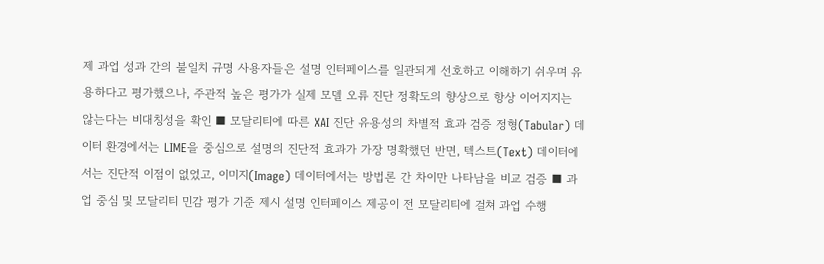제 과업 성과 간의 불일치 규명 사용자들은 설명 인터페이스를 일관되게 선호하고 이해하기 쉬우며 유용하다고 평가했으나, 주관적 높은 평가가 실제 모델 오류 진단 정확도의 향상으로 항상 이어지지는 않는다는 비대칭성을 확인 ■ 모달리티에 따른 XAI 진단 유용성의 차별적 효과 검증 정형(Tabular) 데이터 환경에서는 LIME을 중심으로 설명의 진단적 효과가 가장 명확했던 반면, 텍스트(Text) 데이터에서는 진단적 이점이 없었고, 이미지(Image) 데이터에서는 방법론 간 차이만 나타남을 비교 검증 ■ 과업 중심 및 모달리티 민감 평가 기준 제시 설명 인터페이스 제공이 전 모달리티에 걸쳐 과업 수행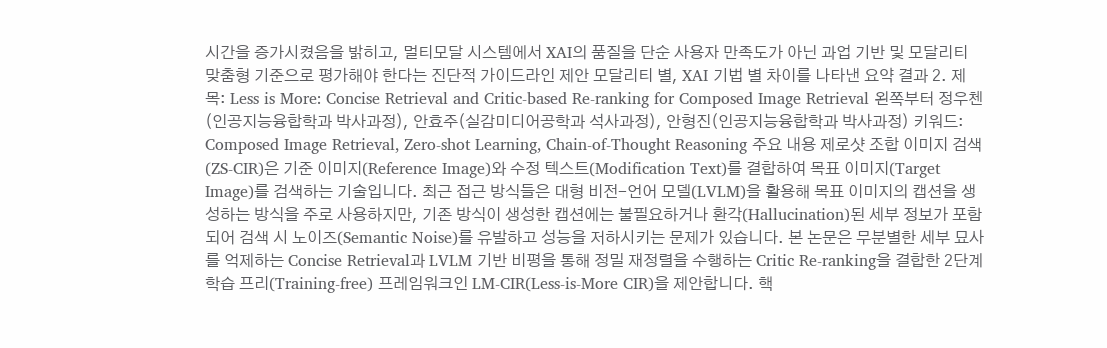시간을 증가시켰음을 밝히고, 멀티모달 시스템에서 XAI의 품질을 단순 사용자 만족도가 아닌 과업 기반 및 모달리티 맞춤형 기준으로 평가해야 한다는 진단적 가이드라인 제안 모달리티 별, XAI 기법 별 차이를 나타낸 요약 결과 2. 제목: Less is More: Concise Retrieval and Critic-based Re-ranking for Composed Image Retrieval 왼쪽부터 정우첸(인공지능융합학과 박사과정), 안효주(실감미디어공학과 석사과정), 안형진(인공지능융합학과 박사과정) 키워드: Composed Image Retrieval, Zero-shot Learning, Chain-of-Thought Reasoning 주요 내용 제로샷 조합 이미지 검색(ZS-CIR)은 기준 이미지(Reference Image)와 수정 텍스트(Modification Text)를 결합하여 목표 이미지(Target Image)를 검색하는 기술입니다. 최근 접근 방식들은 대형 비전-언어 모델(LVLM)을 활용해 목표 이미지의 캡션을 생성하는 방식을 주로 사용하지만, 기존 방식이 생성한 캡션에는 불필요하거나 환각(Hallucination)된 세부 정보가 포함되어 검색 시 노이즈(Semantic Noise)를 유발하고 성능을 저하시키는 문제가 있습니다. 본 논문은 무분별한 세부 묘사를 억제하는 Concise Retrieval과 LVLM 기반 비평을 통해 정밀 재정렬을 수행하는 Critic Re-ranking을 결합한 2단계 학습 프리(Training-free) 프레임워크인 LM-CIR(Less-is-More CIR)을 제안합니다. 핵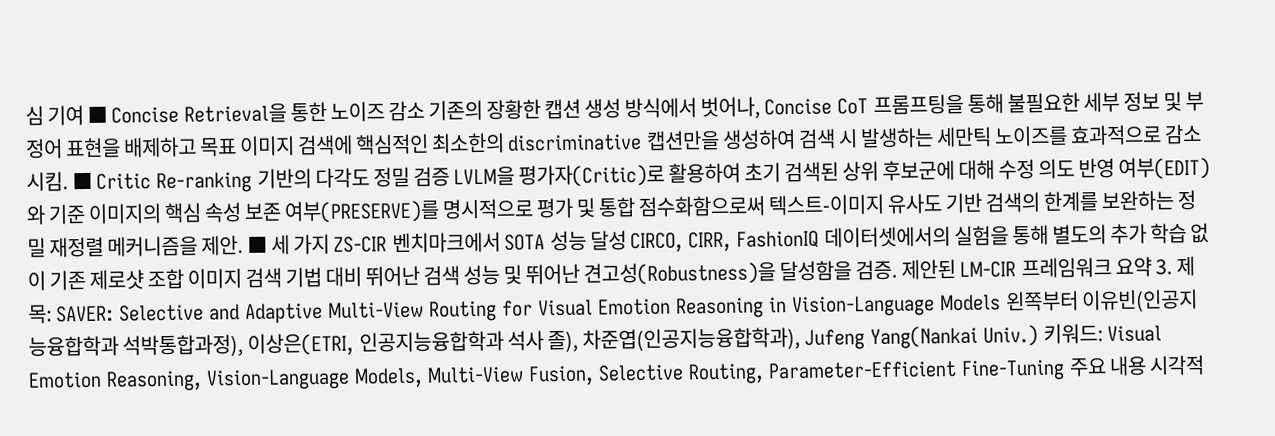심 기여 ■ Concise Retrieval을 통한 노이즈 감소 기존의 장황한 캡션 생성 방식에서 벗어나, Concise CoT 프롬프팅을 통해 불필요한 세부 정보 및 부정어 표현을 배제하고 목표 이미지 검색에 핵심적인 최소한의 discriminative 캡션만을 생성하여 검색 시 발생하는 세만틱 노이즈를 효과적으로 감소시킴. ■ Critic Re-ranking 기반의 다각도 정밀 검증 LVLM을 평가자(Critic)로 활용하여 초기 검색된 상위 후보군에 대해 수정 의도 반영 여부(EDIT)와 기준 이미지의 핵심 속성 보존 여부(PRESERVE)를 명시적으로 평가 및 통합 점수화함으로써 텍스트-이미지 유사도 기반 검색의 한계를 보완하는 정밀 재정렬 메커니즘을 제안. ■ 세 가지 ZS-CIR 벤치마크에서 SOTA 성능 달성 CIRCO, CIRR, FashionIQ 데이터셋에서의 실험을 통해 별도의 추가 학습 없이 기존 제로샷 조합 이미지 검색 기법 대비 뛰어난 검색 성능 및 뛰어난 견고성(Robustness)을 달성함을 검증. 제안된 LM-CIR 프레임워크 요약 3. 제목: SAVER: Selective and Adaptive Multi-View Routing for Visual Emotion Reasoning in Vision-Language Models 왼쪽부터 이유빈(인공지능융합학과 석박통합과정), 이상은(ETRI, 인공지능융합학과 석사 졸), 차준엽(인공지능융합학과), Jufeng Yang(Nankai Univ.) 키워드: Visual Emotion Reasoning, Vision-Language Models, Multi-View Fusion, Selective Routing, Parameter-Efficient Fine-Tuning 주요 내용 시각적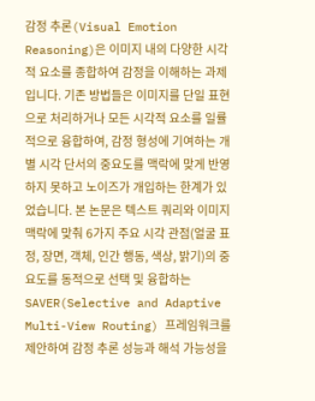감정 추론(Visual Emotion Reasoning)은 이미지 내의 다양한 시각적 요소를 종합하여 감정을 이해하는 과제입니다. 기존 방법들은 이미지를 단일 표현으로 처리하거나 모든 시각적 요소를 일률적으로 융합하여, 감정 형성에 기여하는 개별 시각 단서의 중요도를 맥락에 맞게 반영하지 못하고 노이즈가 개입하는 한계가 있었습니다. 본 논문은 텍스트 쿼리와 이미지 맥락에 맞춰 6가지 주요 시각 관점(얼굴 표정, 장면, 객체, 인간 행동, 색상, 밝기)의 중요도를 동적으로 선택 및 융합하는 SAVER(Selective and Adaptive Multi-View Routing) 프레임워크를 제안하여 감정 추론 성능과 해석 가능성을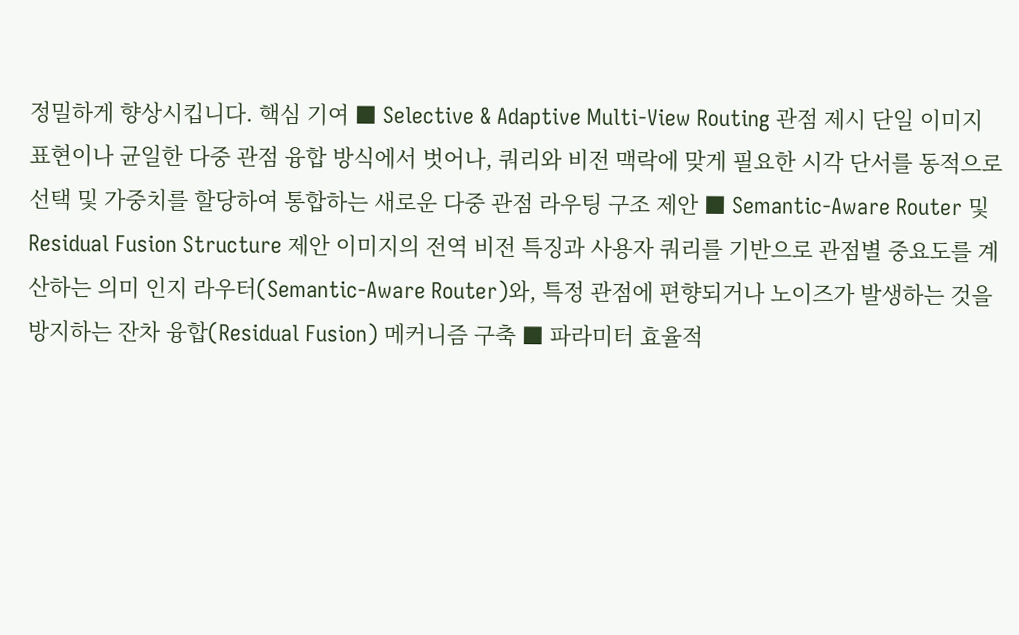정밀하게 향상시킵니다. 핵심 기여 ■ Selective & Adaptive Multi-View Routing 관점 제시 단일 이미지 표현이나 균일한 다중 관점 융합 방식에서 벗어나, 쿼리와 비전 맥락에 맞게 필요한 시각 단서를 동적으로 선택 및 가중치를 할당하여 통합하는 새로운 다중 관점 라우팅 구조 제안 ■ Semantic-Aware Router 및 Residual Fusion Structure 제안 이미지의 전역 비전 특징과 사용자 쿼리를 기반으로 관점별 중요도를 계산하는 의미 인지 라우터(Semantic-Aware Router)와, 특정 관점에 편향되거나 노이즈가 발생하는 것을 방지하는 잔차 융합(Residual Fusion) 메커니즘 구축 ■ 파라미터 효율적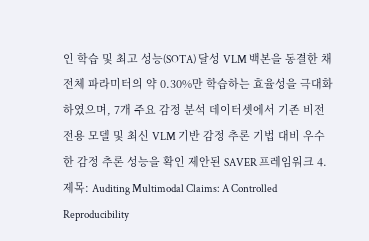인 학습 및 최고 성능(SOTA) 달성 VLM 백본을 동결한 채 전체 파라미터의 약 0.30%만 학습하는 효율성을 극대화하였으며, 7개 주요 감정 분석 데이터셋에서 기존 비전 전용 모델 및 최신 VLM 기반 감정 추론 기법 대비 우수한 감정 추론 성능을 확인 제안된 SAVER 프레임워크 4. 제목: Auditing Multimodal Claims: A Controlled Reproducibility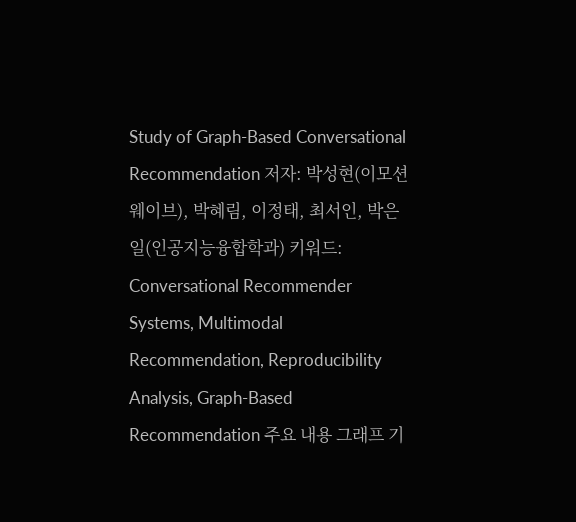Study of Graph-Based Conversational Recommendation 저자: 박성현(이모션웨이브), 박혜림, 이정태, 최서인, 박은일(인공지능융합학과) 키워드: Conversational Recommender Systems, Multimodal Recommendation, Reproducibility Analysis, Graph-Based Recommendation 주요 내용 그래프 기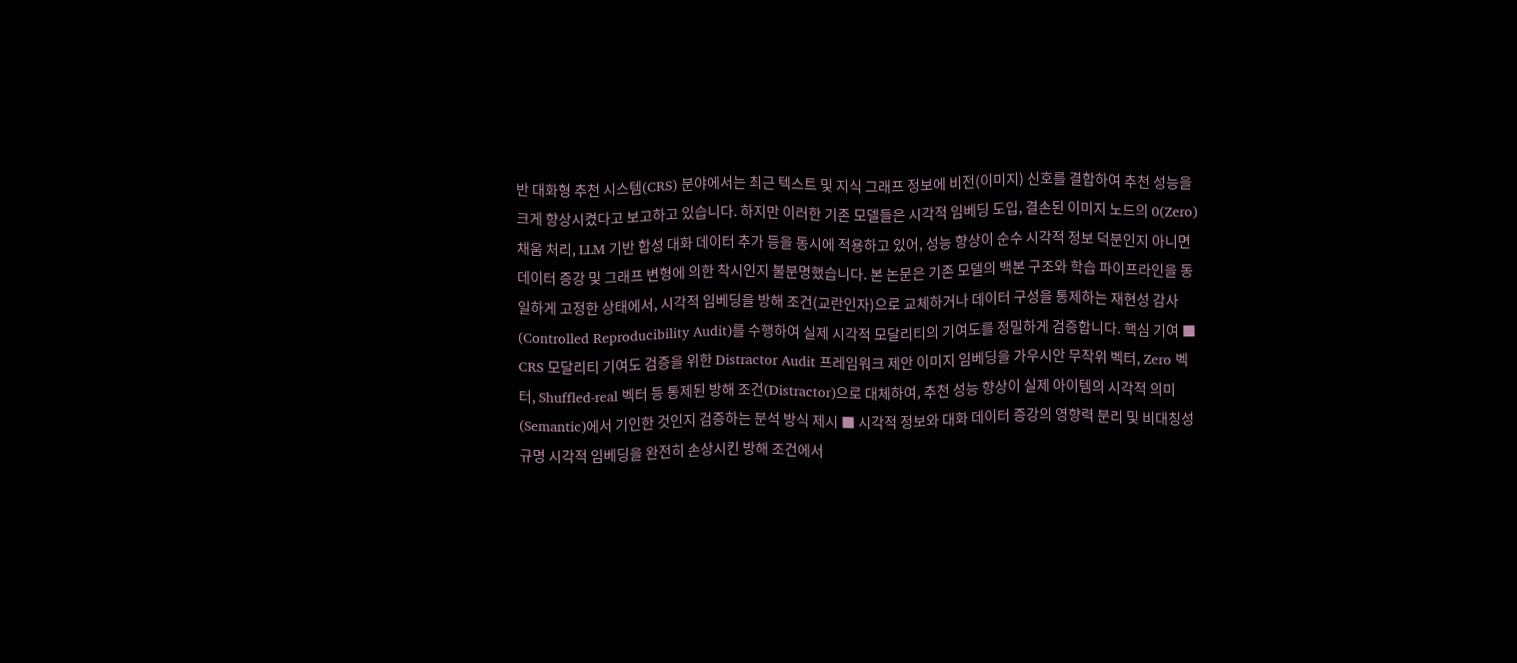반 대화형 추천 시스템(CRS) 분야에서는 최근 텍스트 및 지식 그래프 정보에 비전(이미지) 신호를 결합하여 추천 성능을 크게 향상시켰다고 보고하고 있습니다. 하지만 이러한 기존 모델들은 시각적 임베딩 도입, 결손된 이미지 노드의 0(Zero) 채움 처리, LLM 기반 합성 대화 데이터 추가 등을 동시에 적용하고 있어, 성능 향상이 순수 시각적 정보 덕분인지 아니면 데이터 증강 및 그래프 변형에 의한 착시인지 불분명했습니다. 본 논문은 기존 모델의 백본 구조와 학습 파이프라인을 동일하게 고정한 상태에서, 시각적 임베딩을 방해 조건(교란인자)으로 교체하거나 데이터 구성을 통제하는 재현성 감사(Controlled Reproducibility Audit)를 수행하여 실제 시각적 모달리티의 기여도를 정밀하게 검증합니다. 핵심 기여 ■ CRS 모달리티 기여도 검증을 위한 Distractor Audit 프레임워크 제안 이미지 임베딩을 가우시안 무작위 벡터, Zero 벡터, Shuffled-real 벡터 등 통제된 방해 조건(Distractor)으로 대체하여, 추천 성능 향상이 실제 아이템의 시각적 의미(Semantic)에서 기인한 것인지 검증하는 분석 방식 제시 ■ 시각적 정보와 대화 데이터 증강의 영향력 분리 및 비대칭성 규명 시각적 임베딩을 완전히 손상시킨 방해 조건에서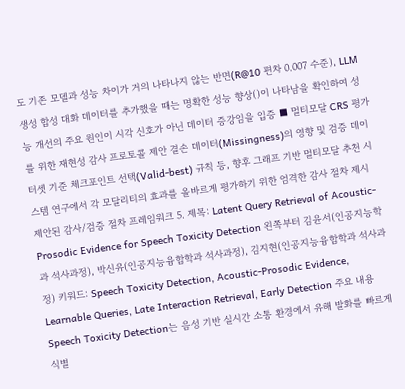도 기존 모델과 성능 차이가 거의 나타나지 않는 반면(R@10 편차 0.007 수준), LLM 생성 합성 대화 데이터를 추가했을 때는 명확한 성능 향상()이 나타남을 확인하여 성능 개선의 주요 원인이 시각 신호가 아닌 데이터 증강임을 입증 ■ 멀티모달 CRS 평가를 위한 재현성 감사 프로토콜 제안 결손 데이터(Missingness)의 영향 및 검증 데이터셋 기준 체크포인트 선택(Valid-best) 규칙 등, 향후 그래프 기반 멀티모달 추천 시스템 연구에서 각 모달리티의 효과를 올바르게 평가하기 위한 엄격한 감사 절차 제시 제안된 감사/검증 절차 프레임워크 5. 제목: Latent Query Retrieval of Acoustic-Prosodic Evidence for Speech Toxicity Detection 왼쪽부터 김윤서(인공지능학과 석사과정), 박신유(인공지능융합학과 석사과정), 김지현(인공지능융합학과 석사과정) 키워드: Speech Toxicity Detection, Acoustic-Prosodic Evidence, Learnable Queries, Late Interaction Retrieval, Early Detection 주요 내용 Speech Toxicity Detection는 음성 기반 실시간 소통 환경에서 유해 발화를 빠르게 식별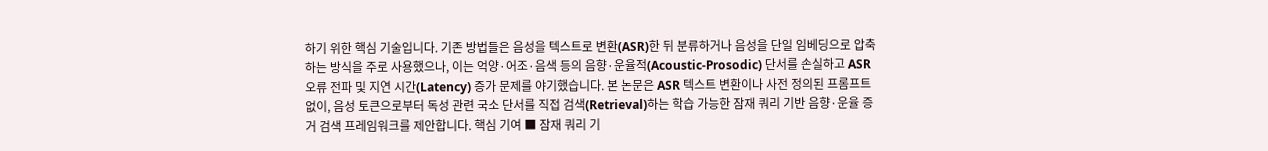하기 위한 핵심 기술입니다. 기존 방법들은 음성을 텍스트로 변환(ASR)한 뒤 분류하거나 음성을 단일 임베딩으로 압축하는 방식을 주로 사용했으나, 이는 억양·어조·음색 등의 음향·운율적(Acoustic-Prosodic) 단서를 손실하고 ASR 오류 전파 및 지연 시간(Latency) 증가 문제를 야기했습니다. 본 논문은 ASR 텍스트 변환이나 사전 정의된 프롬프트 없이, 음성 토큰으로부터 독성 관련 국소 단서를 직접 검색(Retrieval)하는 학습 가능한 잠재 쿼리 기반 음향·운율 증거 검색 프레임워크를 제안합니다. 핵심 기여 ■ 잠재 쿼리 기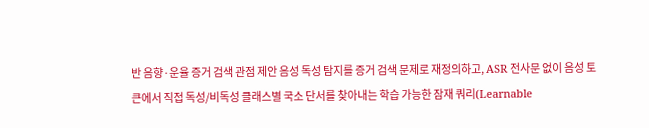반 음향·운율 증거 검색 관점 제안 음성 독성 탐지를 증거 검색 문제로 재정의하고, ASR 전사문 없이 음성 토큰에서 직접 독성/비독성 클래스별 국소 단서를 찾아내는 학습 가능한 잠재 쿼리(Learnable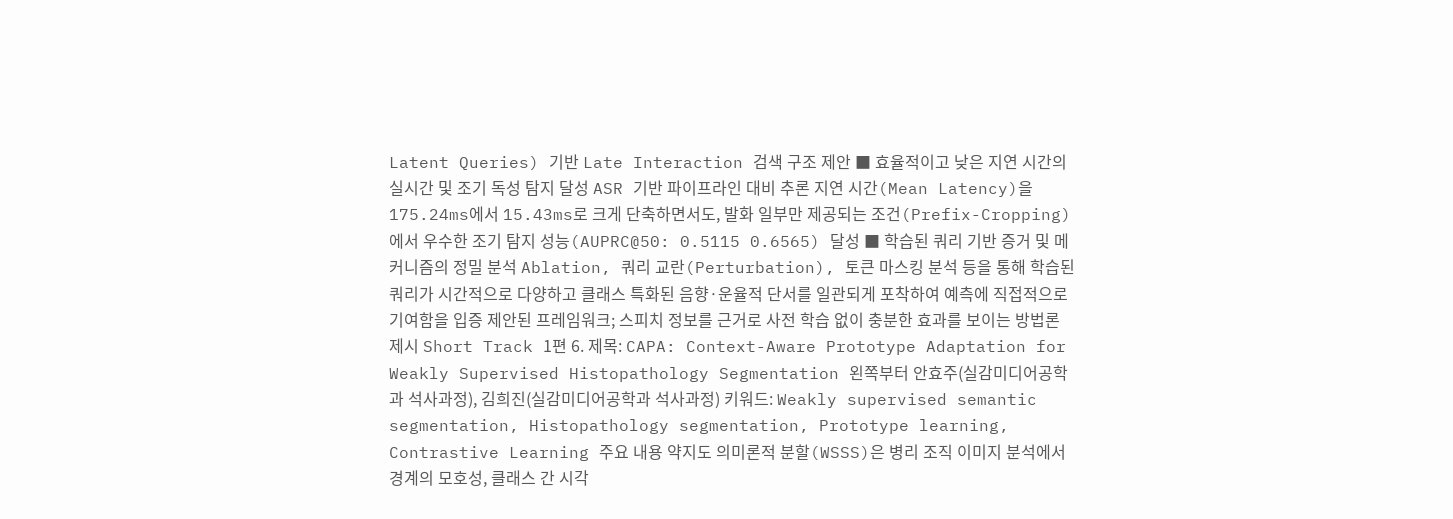Latent Queries) 기반 Late Interaction 검색 구조 제안 ■ 효율적이고 낮은 지연 시간의 실시간 및 조기 독성 탐지 달성 ASR 기반 파이프라인 대비 추론 지연 시간(Mean Latency)을 175.24ms에서 15.43ms로 크게 단축하면서도, 발화 일부만 제공되는 조건(Prefix-Cropping)에서 우수한 조기 탐지 성능(AUPRC@50: 0.5115 0.6565) 달성 ■ 학습된 쿼리 기반 증거 및 메커니즘의 정밀 분석 Ablation, 쿼리 교란(Perturbation), 토큰 마스킹 분석 등을 통해 학습된 쿼리가 시간적으로 다양하고 클래스 특화된 음향·운율적 단서를 일관되게 포착하여 예측에 직접적으로 기여함을 입증 제안된 프레임워크; 스피치 정보를 근거로 사전 학습 없이 충분한 효과를 보이는 방법론 제시 Short Track 1편 6. 제목: CAPA: Context-Aware Prototype Adaptation for Weakly Supervised Histopathology Segmentation 왼쪽부터 안효주(실감미디어공학과 석사과정), 김희진(실감미디어공학과 석사과정) 키워드: Weakly supervised semantic segmentation, Histopathology segmentation, Prototype learning, Contrastive Learning 주요 내용 약지도 의미론적 분할(WSSS)은 병리 조직 이미지 분석에서 경계의 모호성, 클래스 간 시각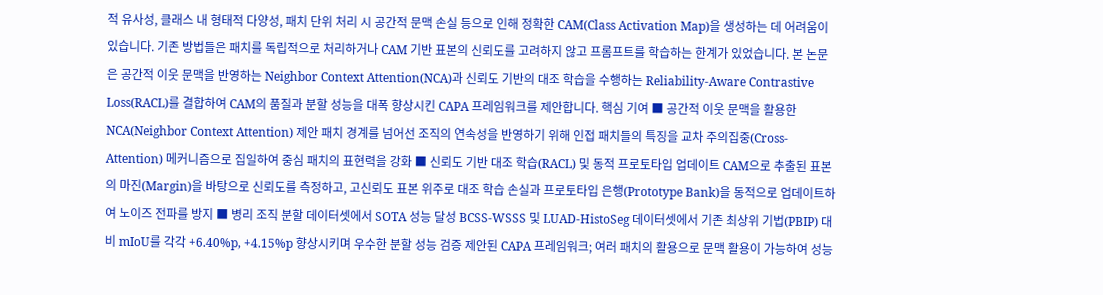적 유사성, 클래스 내 형태적 다양성, 패치 단위 처리 시 공간적 문맥 손실 등으로 인해 정확한 CAM(Class Activation Map)을 생성하는 데 어려움이 있습니다. 기존 방법들은 패치를 독립적으로 처리하거나 CAM 기반 표본의 신뢰도를 고려하지 않고 프롬프트를 학습하는 한계가 있었습니다. 본 논문은 공간적 이웃 문맥을 반영하는 Neighbor Context Attention(NCA)과 신뢰도 기반의 대조 학습을 수행하는 Reliability-Aware Contrastive Loss(RACL)를 결합하여 CAM의 품질과 분할 성능을 대폭 향상시킨 CAPA 프레임워크를 제안합니다. 핵심 기여 ■ 공간적 이웃 문맥을 활용한 NCA(Neighbor Context Attention) 제안 패치 경계를 넘어선 조직의 연속성을 반영하기 위해 인접 패치들의 특징을 교차 주의집중(Cross-Attention) 메커니즘으로 집일하여 중심 패치의 표현력을 강화 ■ 신뢰도 기반 대조 학습(RACL) 및 동적 프로토타입 업데이트 CAM으로 추출된 표본의 마진(Margin)을 바탕으로 신뢰도를 측정하고, 고신뢰도 표본 위주로 대조 학습 손실과 프로토타입 은행(Prototype Bank)을 동적으로 업데이트하여 노이즈 전파를 방지 ■ 병리 조직 분할 데이터셋에서 SOTA 성능 달성 BCSS-WSSS 및 LUAD-HistoSeg 데이터셋에서 기존 최상위 기법(PBIP) 대비 mIoU를 각각 +6.40%p, +4.15%p 향상시키며 우수한 분할 성능 검증 제안된 CAPA 프레임워크; 여러 패치의 활용으로 문맥 활용이 가능하여 성능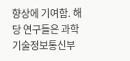향상에 기여함. 해당 연구들은 과학기술정보통신부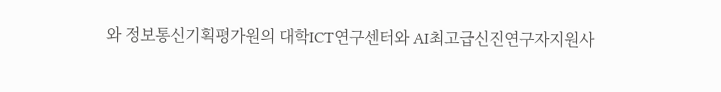와 정보통신기획평가원의 대학ICT연구센터와 AI최고급신진연구자지원사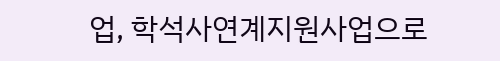업, 학석사연계지원사업으로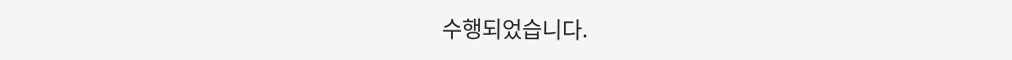수행되었습니다.